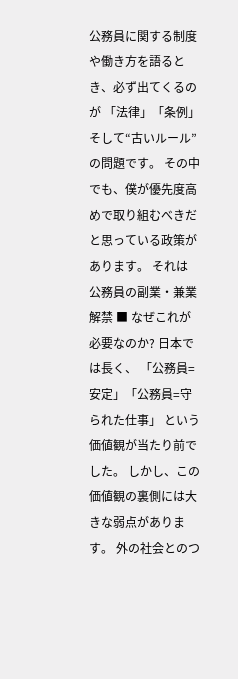公務員に関する制度や働き方を語るとき、必ず出てくるのが 「法律」「条例」そして“古いルール”の問題です。 その中でも、僕が優先度高めで取り組むべきだと思っている政策があります。 それは 公務員の副業・兼業解禁 ■ なぜこれが必要なのか? 日本では長く、 「公務員=安定」「公務員=守られた仕事」 という価値観が当たり前でした。 しかし、この価値観の裏側には大きな弱点があります。 外の社会とのつ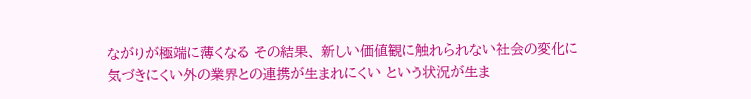ながりが極端に薄くなる その結果、 新しい価値観に触れられない社会の変化に気づきにくい外の業界との連携が生まれにくい という状況が生ま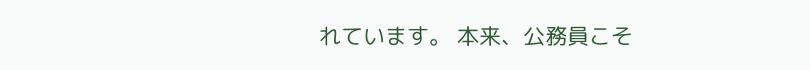れています。 本来、公務員こそ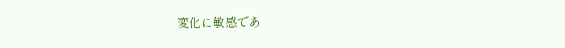変化に敏感であ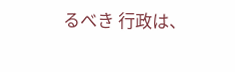るべき 行政は、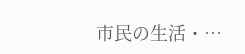市民の生活・…